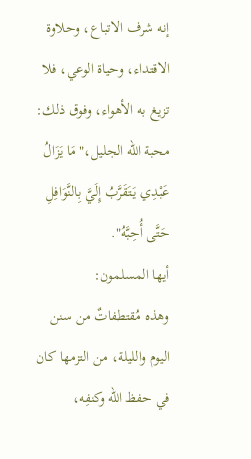إنه شرف الاتباع، وحلاوة الاقتداء، وحياة الوعي، فلا تزيغ به الأهواء، وفوق ذلك: محبة الله الجليل،"مَا يَزَالُ عَبْدِي يَتَقَرَّبُ إِلَيَّ بِالنَّوَافِلِ حَتَّى أُحِبَّهُ".
أيها المسلمون:
وهذه مُقتطفاتٌ من سنن اليوم والليلة، من التزمها كان في حفظ الله وكنفِه،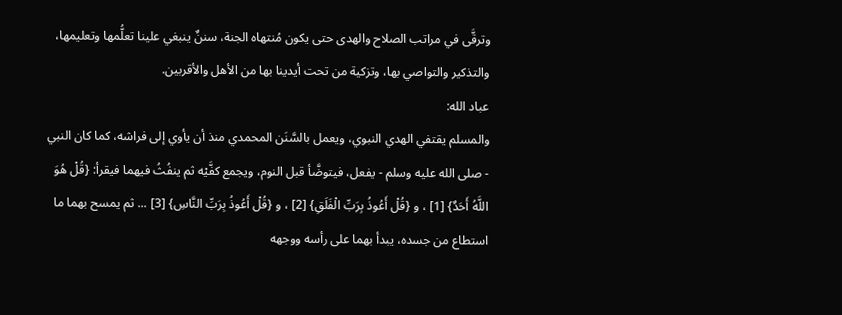وترقَّى في مراتب الصلاح والهدى حتى يكون مُنتهاه الجنة، سننٌ ينبغي علينا تعلُّمها وتعليمها، والتذكير والتواصي بها، وتزكية من تحت أيدينا بها من الأهل والأقربين.
عباد الله:
والمسلم يقتفي الهدي النبوي، ويعمل بالسَّنَن المحمدي منذ أن يأوي إلى فراشه، كما كان النبي - صلى الله عليه وسلم - يفعل، فيتوضَّأ قبل النوم، ويجمع كفَّيْه ثم ينفُثُ فيهما فيقرأ: {قُلْ هُوَ اللَّهُ أَحَدٌ} [1] ، و {قُلْ أَعُوذُ بِرَبِّ الْفَلَقِ} [2] ، و {قُلْ أَعُوذُ بِرَبِّ النَّاسِ} [3] ... ثم يمسح بهما ما استطاع من جسده، يبدأ بهما على رأسه ووجهه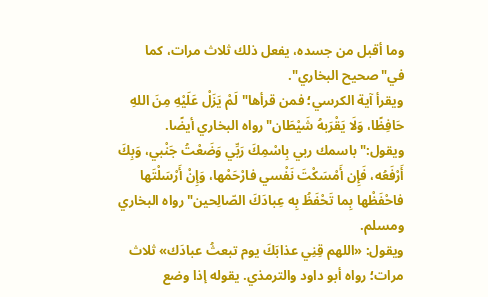وما أقبل من جسده، يفعل ذلك ثلاث مرات، كما في"صحيح البخاري".
ويقرأ آية الكرسي؛ فمن قرأها"لَمْ يَزَلْ عَلَيْهِ مِنَ اللهِ حَافِظًا، وَلَا يَقْرَبهُ شَيْطَان"رواه البخاري أيضًا.
ويقول:"باسمك ربي بِاسْمِكَ رَبِّي وَضَعْتُ جَنْبي، وَبِكَ أَرْفَعُه، فَإِن أَمْسَكْتَ نَفْسي فارْحَمْها، وَإِنْ أَرْسَلْتَها فاحْفَظْها بِما تَحْفَظُ بِه عِبادَكَ الصّالِحين"رواه البخاري ومسلم.
ويقول: «اللهم قِنِي عذابَكَ يوم تبعثُ عبادَك» ثلاث مرات؛ رواه أبو داود والترمذي. يقوله إذا وضع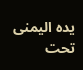يده اليمنى تحت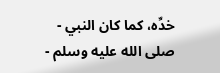خدِّه، كما كان النبي - صلى الله عليه وسلم -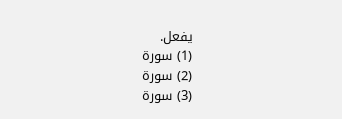يفعل.
(1) سورة
(2) سورة
(3) سورة